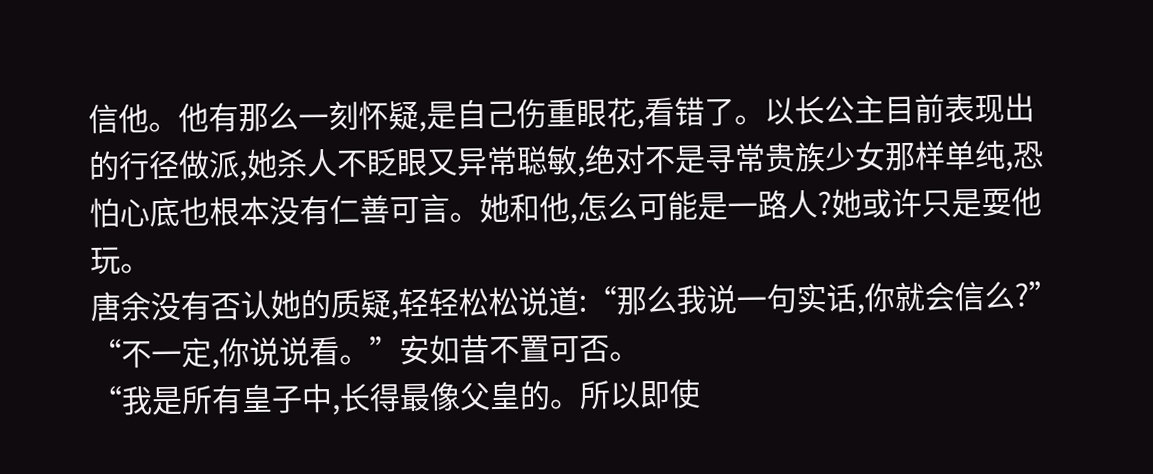信他。他有那么一刻怀疑,是自己伤重眼花,看错了。以长公主目前表现出的行径做派,她杀人不眨眼又异常聪敏,绝对不是寻常贵族少女那样单纯,恐怕心底也根本没有仁善可言。她和他,怎么可能是一路人?她或许只是耍他玩。
唐余没有否认她的质疑,轻轻松松说道:“那么我说一句实话,你就会信么?”
“不一定,你说说看。”安如昔不置可否。
“我是所有皇子中,长得最像父皇的。所以即使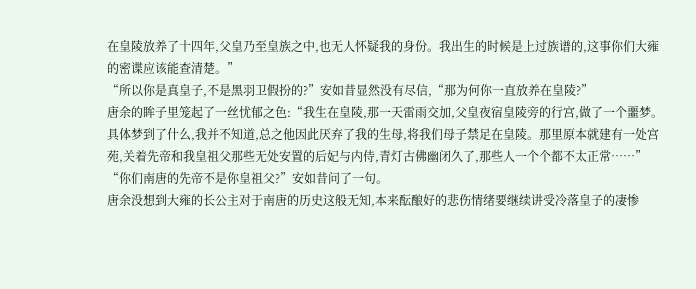在皇陵放养了十四年,父皇乃至皇族之中,也无人怀疑我的身份。我出生的时候是上过族谱的,这事你们大雍的密谍应该能查清楚。”
“所以你是真皇子,不是黑羽卫假扮的?”安如昔显然没有尽信,“那为何你一直放养在皇陵?”
唐余的眸子里笼起了一丝忧郁之色:“我生在皇陵,那一天雷雨交加,父皇夜宿皇陵旁的行宫,做了一个噩梦。具体梦到了什么,我并不知道,总之他因此厌弃了我的生母,将我们母子禁足在皇陵。那里原本就建有一处宫苑,关着先帝和我皇祖父那些无处安置的后妃与内侍,青灯古佛幽闭久了,那些人一个个都不太正常……”
“你们南唐的先帝不是你皇祖父?”安如昔问了一句。
唐余没想到大雍的长公主对于南唐的历史这般无知,本来酝酿好的悲伤情绪要继续讲受冷落皇子的凄惨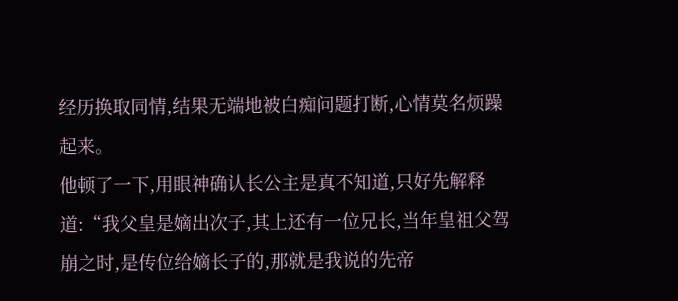经历换取同情,结果无端地被白痴问题打断,心情莫名烦躁起来。
他顿了一下,用眼神确认长公主是真不知道,只好先解释道:“我父皇是嫡出次子,其上还有一位兄长,当年皇祖父驾崩之时,是传位给嫡长子的,那就是我说的先帝